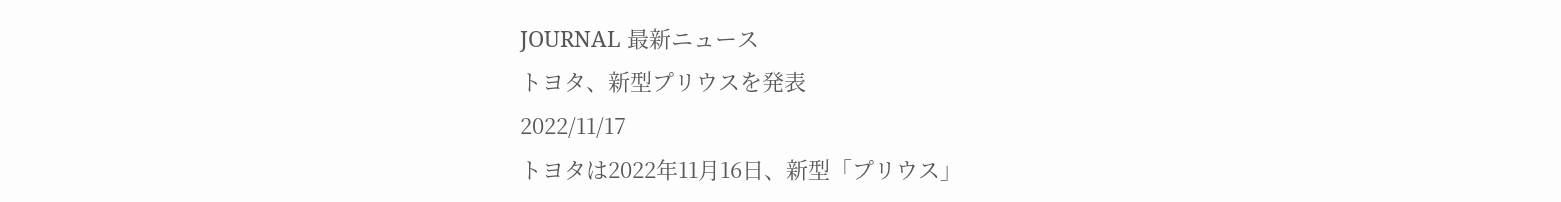JOURNAL 最新ニュース
トヨタ、新型プリウスを発表
2022/11/17
トヨタは2022年11月16日、新型「プリウス」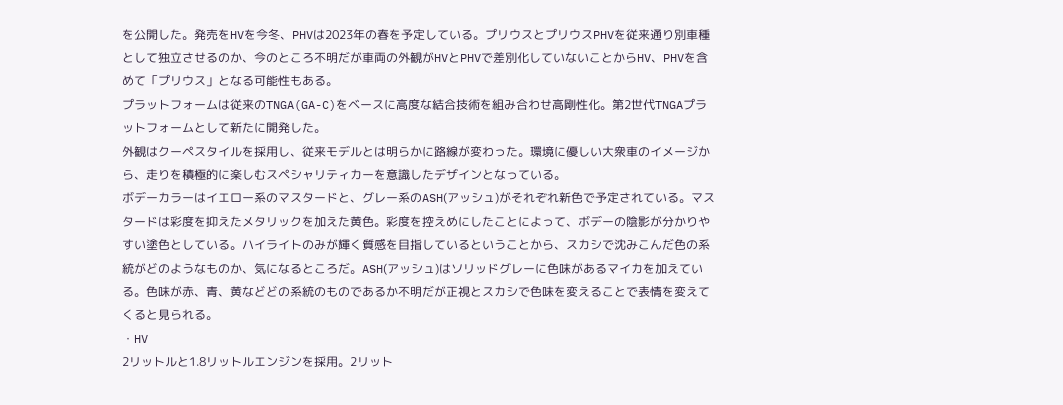を公開した。発売をHVを今冬、PHVは2023年の春を予定している。プリウスとプリウスPHVを従来通り別車種として独立させるのか、今のところ不明だが車両の外観がHVとPHVで差別化していないことからHV、PHVを含めて「プリウス」となる可能性もある。
プラットフォームは従来のTNGA(GA-C)をベースに高度な結合技術を組み合わせ高剛性化。第2世代TNGAプラットフォームとして新たに開発した。
外観はクーペスタイルを採用し、従来モデルとは明らかに路線が変わった。環境に優しい大衆車のイメージから、走りを積極的に楽しむスペシャリティカーを意識したデザインとなっている。
ボデーカラーはイエロー系のマスタードと、グレー系のASH(アッシュ)がそれぞれ新色で予定されている。マスタードは彩度を抑えたメタリックを加えた黄色。彩度を控えめにしたことによって、ボデーの陰影が分かりやすい塗色としている。ハイライトのみが輝く質感を目指しているということから、スカシで沈みこんだ色の系統がどのようなものか、気になるところだ。ASH(アッシュ)はソリッドグレーに色味があるマイカを加えている。色味が赤、青、黄などどの系統のものであるか不明だが正視とスカシで色味を変えることで表情を変えてくると見られる。
・HV
2リットルと1.8リットルエンジンを採用。2リット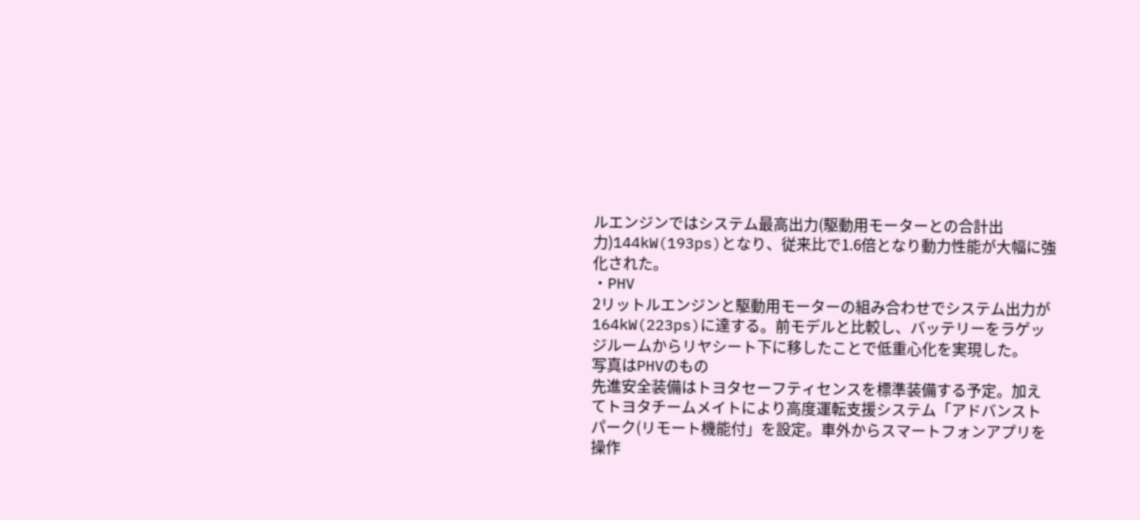ルエンジンではシステム最高出力(駆動用モーターとの合計出力)144kW(193ps)となり、従来比で1.6倍となり動力性能が大幅に強化された。
・PHV
2リットルエンジンと駆動用モーターの組み合わせでシステム出力が164kW(223ps)に達する。前モデルと比較し、バッテリーをラゲッジルームからリヤシート下に移したことで低重心化を実現した。
写真はPHVのもの
先進安全装備はトヨタセーフティセンスを標準装備する予定。加えてトヨタチームメイトにより高度運転支援システム「アドバンストパーク(リモート機能付」を設定。車外からスマートフォンアプリを操作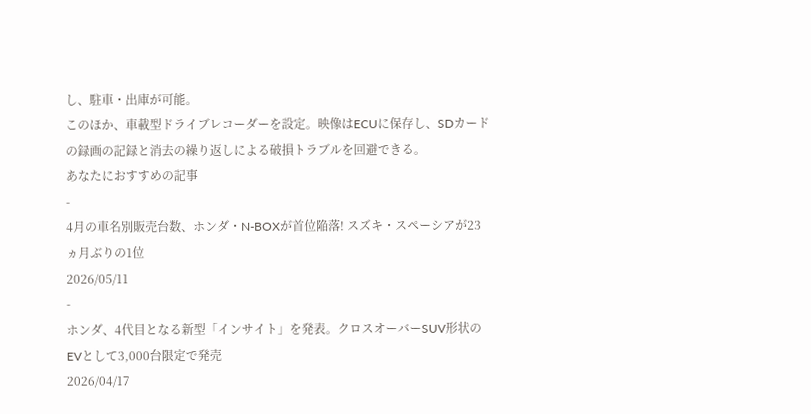し、駐車・出庫が可能。
このほか、車載型ドライブレコーダーを設定。映像はECUに保存し、SDカードの録画の記録と消去の繰り返しによる破損トラブルを回避できる。
あなたにおすすめの記事
-
4月の車名別販売台数、ホンダ・N-BOXが首位陥落! スズキ・スペーシアが23ヵ月ぶりの1位
2026/05/11
-
ホンダ、4代目となる新型「インサイト」を発表。クロスオーバーSUV形状のEVとして3,000台限定で発売
2026/04/17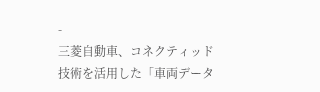-
三菱自動車、コネクティッド技術を活用した「車両データ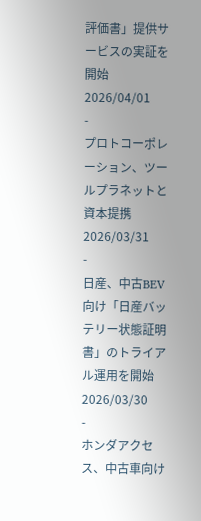評価書」提供サービスの実証を開始
2026/04/01
-
プロトコーポレーション、ツールプラネットと資本提携
2026/03/31
-
日産、中古BEV向け「日産バッテリー状態証明書」のトライアル運用を開始
2026/03/30
-
ホンダアクセス、中古車向け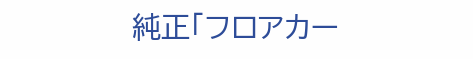純正「フロアカー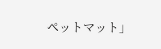ペットマット」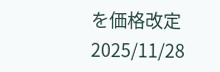を価格改定
2025/11/28